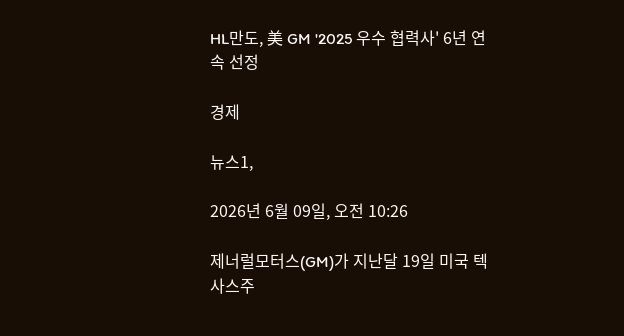HL만도, 美 GM '2025 우수 협력사' 6년 연속 선정

경제

뉴스1,

2026년 6월 09일, 오전 10:26

제너럴모터스(GM)가 지난달 19일 미국 텍사스주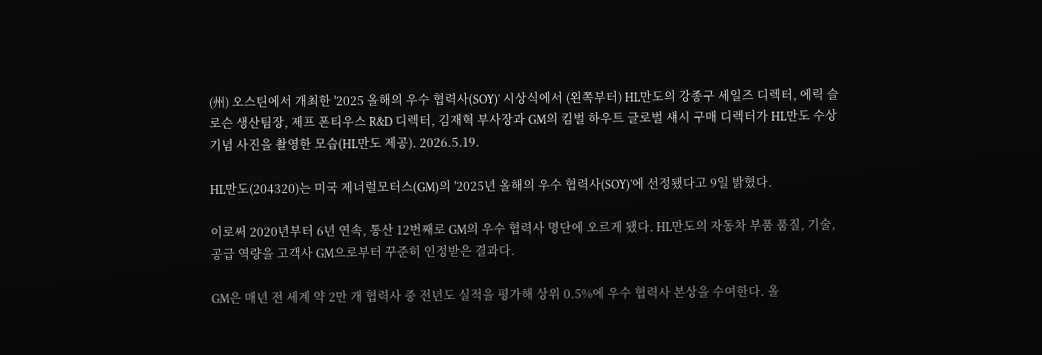(州) 오스틴에서 개최한 '2025 올해의 우수 협력사(SOY)' 시상식에서 (왼쪽부터) HL만도의 강종구 세일즈 디렉터, 에릭 슬로슨 생산팀장, 제프 폰티우스 R&D 디렉터, 김재혁 부사장과 GM의 킴벌 하우트 글로벌 섀시 구매 디렉터가 HL만도 수상 기념 사진을 촬영한 모습(HL만도 제공). 2026.5.19.

HL만도(204320)는 미국 제너럴모터스(GM)의 '2025년 올해의 우수 협력사(SOY)'에 선정됐다고 9일 밝혔다.

이로써 2020년부터 6년 연속, 통산 12번째로 GM의 우수 협력사 명단에 오르게 됐다. HL만도의 자동차 부품 품질, 기술, 공급 역량을 고객사 GM으로부터 꾸준히 인정받은 결과다.

GM은 매년 전 세계 약 2만 개 협력사 중 전년도 실적을 평가해 상위 0.5%에 우수 협력사 본상을 수여한다. 올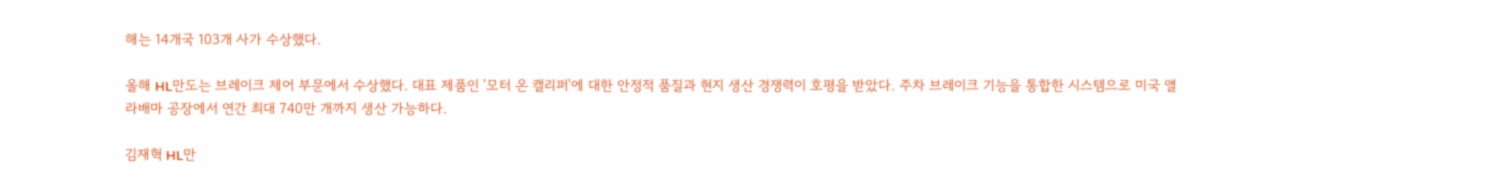해는 14개국 103개 사가 수상했다.

올해 HL만도는 브레이크 제어 부문에서 수상했다. 대표 제품인 '모터 온 캘리퍼'에 대한 안정적 품질과 현지 생산 경쟁력이 호평을 받았다. 주차 브레이크 기능을 통합한 시스템으로 미국 앨라배마 공장에서 연간 최대 740만 개까지 생산 가능하다.

김재혁 HL만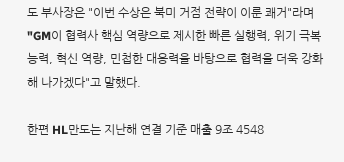도 부사장은 "이번 수상은 북미 거점 전략이 이룬 쾌거"라며 "GM이 협력사 핵심 역량으로 제시한 빠른 실행력, 위기 극복 능력, 혁신 역량, 민첩한 대응력을 바탕으로 협력을 더욱 강화해 나가겠다"고 말했다.

한편 HL만도는 지난해 연결 기준 매출 9조 4548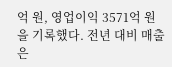억 원, 영업이익 3571억 원을 기록했다. 전년 대비 매출은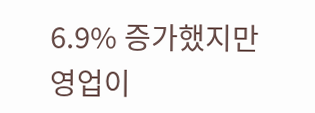6.9% 증가했지만 영업이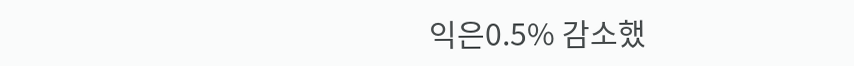익은0.5% 감소했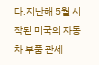다.지난해 5월 시작된 미국의 자동차 부품 관세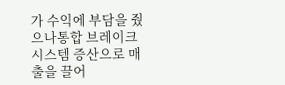가 수익에 부담을 줬으나통합 브레이크 시스템 증산으로 매출을 끌어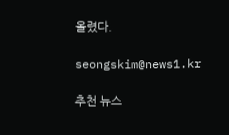올렸다.

seongskim@news1.kr

추천 뉴스